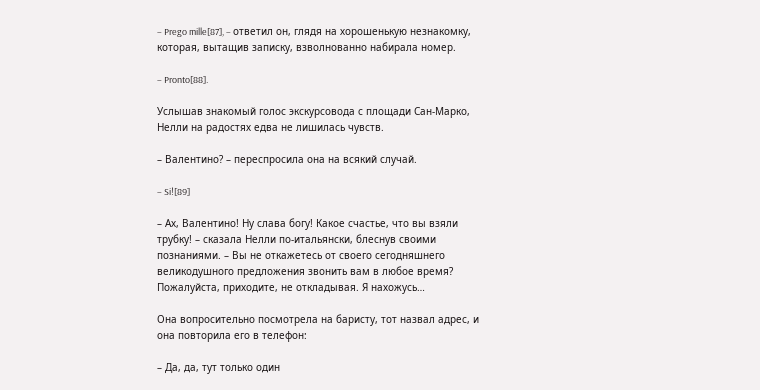– Prego mille[87], – ответил он, глядя на хорошенькую незнакомку, которая, вытащив записку, взволнованно набирала номер.

– Pronto[88].

Услышав знакомый голос экскурсовода с площади Сан-Марко, Нелли на радостях едва не лишилась чувств.

– Валентино? – переспросила она на всякий случай.

– Si![89]

– Ах, Валентино! Ну слава богу! Какое счастье, что вы взяли трубку! – сказала Нелли по-итальянски, блеснув своими познаниями. – Вы не откажетесь от своего сегодняшнего великодушного предложения звонить вам в любое время? Пожалуйста, приходите, не откладывая. Я нахожусь…

Она вопросительно посмотрела на баристу, тот назвал адрес, и она повторила его в телефон:

– Да, да, тут только один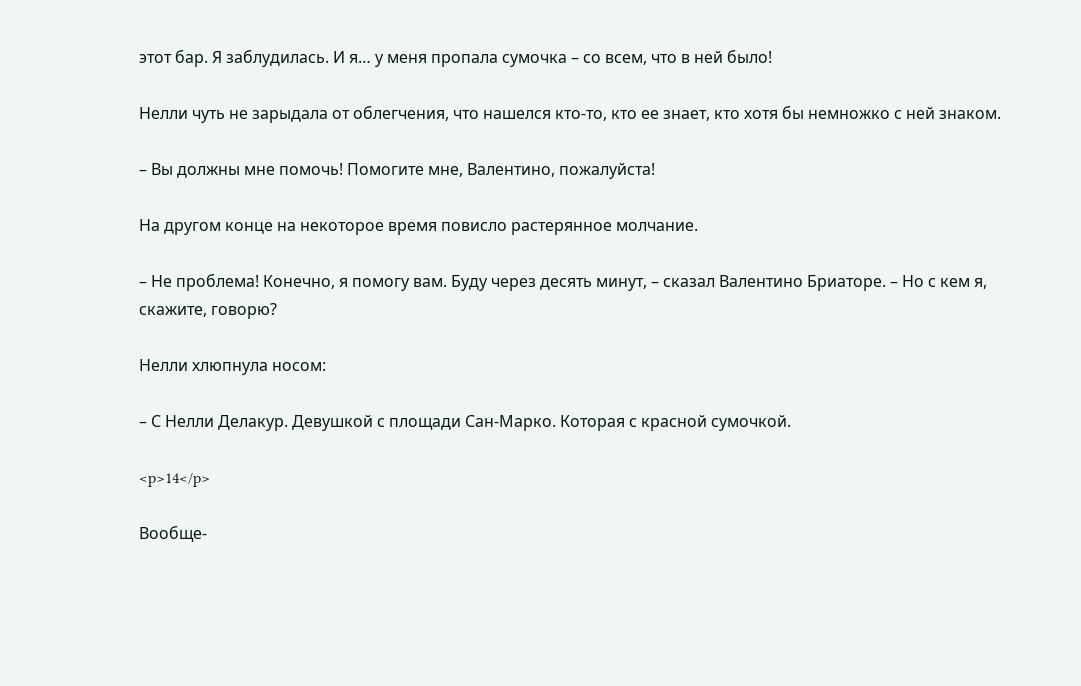этот бар. Я заблудилась. И я… у меня пропала сумочка – со всем, что в ней было!

Нелли чуть не зарыдала от облегчения, что нашелся кто-то, кто ее знает, кто хотя бы немножко с ней знаком.

– Вы должны мне помочь! Помогите мне, Валентино, пожалуйста!

На другом конце на некоторое время повисло растерянное молчание.

– Не проблема! Конечно, я помогу вам. Буду через десять минут, – сказал Валентино Бриаторе. – Но с кем я, скажите, говорю?

Нелли хлюпнула носом:

– С Нелли Делакур. Девушкой с площади Сан-Марко. Которая с красной сумочкой.

<p>14</p>

Вообще-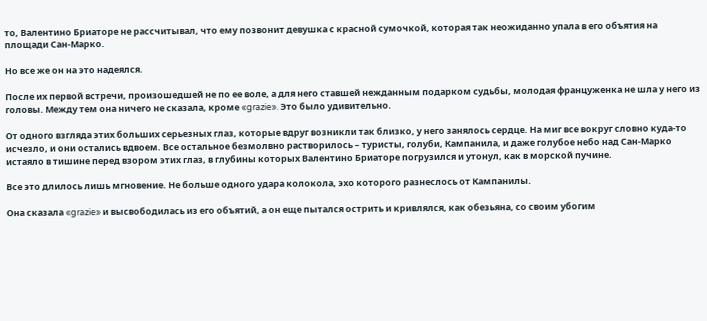то, Валентино Бриаторе не рассчитывал, что ему позвонит девушка с красной сумочкой, которая так неожиданно упала в его объятия на площади Сан-Марко.

Но все же он на это надеялся.

После их первой встречи, произошедшей не по ее воле, а для него ставшей нежданным подарком судьбы, молодая француженка не шла у него из головы. Между тем она ничего не сказала, кроме «grazie». Это было удивительно.

От одного взгляда этих больших серьезных глаз, которые вдруг возникли так близко, у него занялось сердце. На миг все вокруг словно куда-то исчезло, и они остались вдвоем. Все остальное безмолвно растворилось – туристы, голуби, Кампанила, и даже голубое небо над Сан-Марко истаяло в тишине перед взором этих глаз, в глубины которых Валентино Бриаторе погрузился и утонул, как в морской пучине.

Все это длилось лишь мгновение. Не больше одного удара колокола, эхо которого разнеслось от Кампанилы.

Она сказала «grazie» и высвободилась из его объятий, а он еще пытался острить и кривлялся, как обезьяна, со своим убогим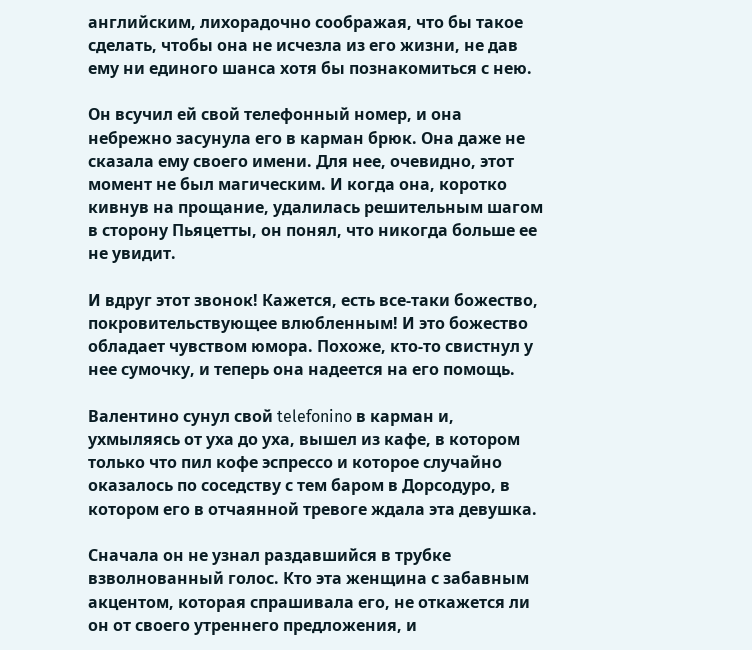английским, лихорадочно соображая, что бы такое сделать, чтобы она не исчезла из его жизни, не дав ему ни единого шанса хотя бы познакомиться с нею.

Он всучил ей свой телефонный номер, и она небрежно засунула его в карман брюк. Она даже не сказала ему своего имени. Для нее, очевидно, этот момент не был магическим. И когда она, коротко кивнув на прощание, удалилась решительным шагом в сторону Пьяцетты, он понял, что никогда больше ее не увидит.

И вдруг этот звонок! Кажется, есть все-таки божество, покровительствующее влюбленным! И это божество обладает чувством юмора. Похоже, кто-то свистнул у нее сумочку, и теперь она надеется на его помощь.

Валентино сунул свой telefonino в карман и, ухмыляясь от уха до уха, вышел из кафе, в котором только что пил кофе эспрессо и которое случайно оказалось по соседству с тем баром в Дорсодуро, в котором его в отчаянной тревоге ждала эта девушка.

Сначала он не узнал раздавшийся в трубке взволнованный голос. Кто эта женщина с забавным акцентом, которая спрашивала его, не откажется ли он от своего утреннего предложения, и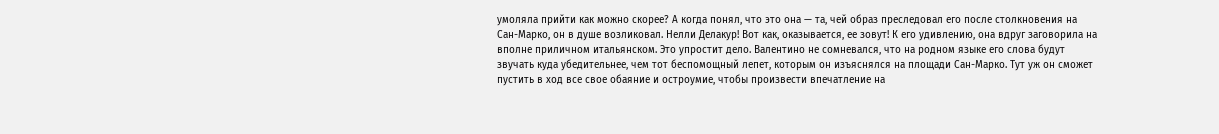умоляла прийти как можно скорее? А когда понял, что это она — та, чей образ преследовал его после столкновения на Сан-Марко, он в душе возликовал. Нелли Делакур! Вот как, оказывается, ее зовут! К его удивлению, она вдруг заговорила на вполне приличном итальянском. Это упростит дело. Валентино не сомневался, что на родном языке его слова будут звучать куда убедительнее, чем тот беспомощный лепет, которым он изъяснялся на площади Сан-Марко. Тут уж он сможет пустить в ход все свое обаяние и остроумие, чтобы произвести впечатление на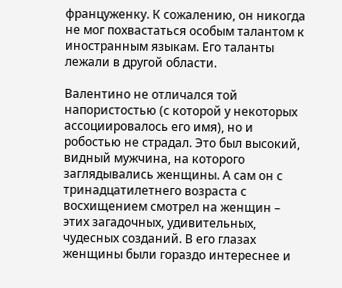француженку. К сожалению, он никогда не мог похвастаться особым талантом к иностранным языкам. Его таланты лежали в другой области.

Валентино не отличался той напористостью (с которой у некоторых ассоциировалось его имя), но и робостью не страдал. Это был высокий, видный мужчина, на которого заглядывались женщины. А сам он с тринадцатилетнего возраста с восхищением смотрел на женщин – этих загадочных, удивительных, чудесных созданий. В его глазах женщины были гораздо интереснее и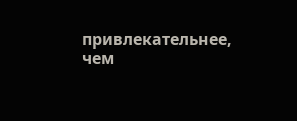привлекательнее, чем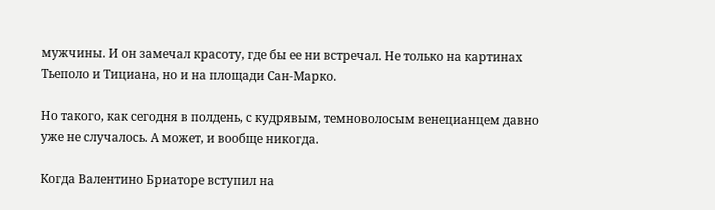мужчины. И он замечал красоту, где бы ее ни встречал. Не только на картинах Тьеполо и Тициана, но и на площади Сан-Марко.

Но такого, как сегодня в полдень, с кудрявым, темноволосым венецианцем давно уже не случалось. А может, и вообще никогда.

Когда Валентино Бриаторе вступил на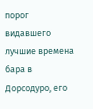порог видавшего лучшие времена бара в Дорсодуро, его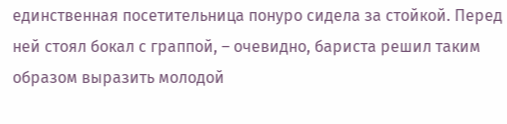единственная посетительница понуро сидела за стойкой. Перед ней стоял бокал с граппой, – очевидно, бариста решил таким образом выразить молодой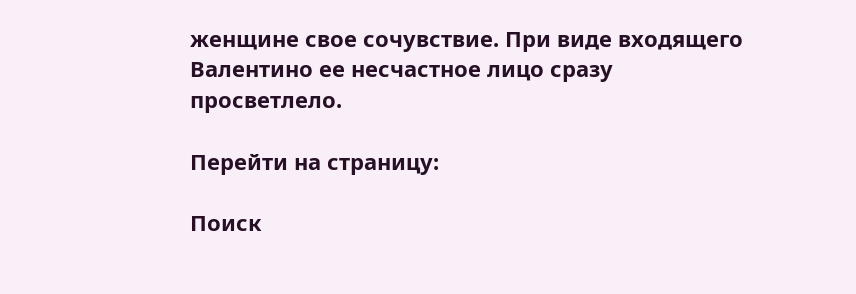женщине свое сочувствие. При виде входящего Валентино ее несчастное лицо сразу просветлело.

Перейти на страницу:

Поиск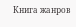Книга жанров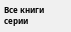Все книги серии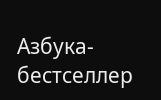Азбука-бестселлер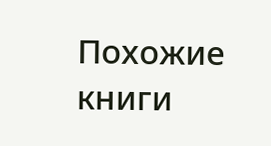Похожие книги